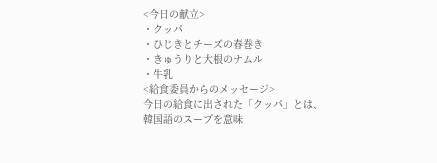<今日の献立>
・クッパ
・ひじきとチーズの春巻き
・きゅうりと大根のナムル
・牛乳
<給食委員からのメッセージ>
今日の給食に出された「クッパ」とは、韓国語のスープを意味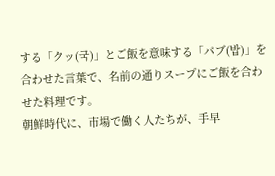する「クッ(국)」とご飯を意味する「パブ(밥)」を合わせた言葉で、名前の通りスープにご飯を合わせた料理です。
朝鮮時代に、市場で働く人たちが、手早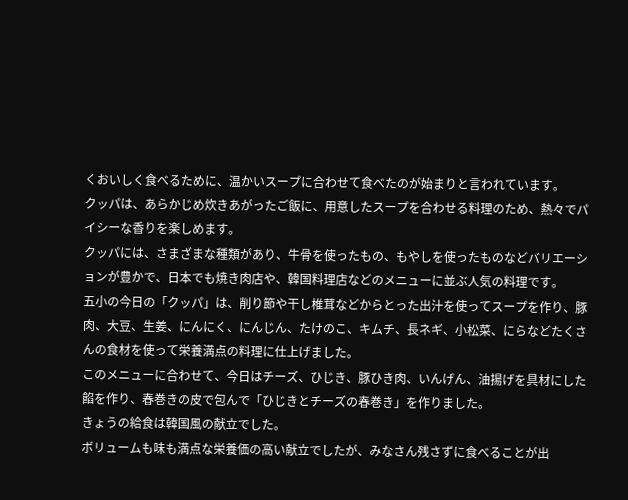くおいしく食べるために、温かいスープに合わせて食べたのが始まりと言われています。
クッパは、あらかじめ炊きあがったご飯に、用意したスープを合わせる料理のため、熱々でパイシーな香りを楽しめます。
クッパには、さまざまな種類があり、牛骨を使ったもの、もやしを使ったものなどバリエーションが豊かで、日本でも焼き肉店や、韓国料理店などのメニューに並ぶ人気の料理です。
五小の今日の「クッパ」は、削り節や干し椎茸などからとった出汁を使ってスープを作り、豚肉、大豆、生姜、にんにく、にんじん、たけのこ、キムチ、長ネギ、小松菜、にらなどたくさんの食材を使って栄養満点の料理に仕上げました。
このメニューに合わせて、今日はチーズ、ひじき、豚ひき肉、いんげん、油揚げを具材にした餡を作り、春巻きの皮で包んで「ひじきとチーズの春巻き」を作りました。
きょうの給食は韓国風の献立でした。
ボリュームも味も満点な栄養価の高い献立でしたが、みなさん残さずに食べることが出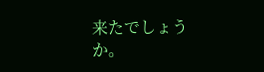来たでしょうか。